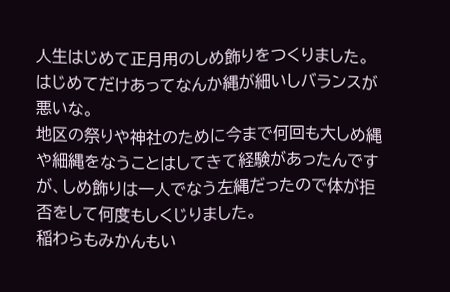人生はじめて正月用のしめ飾りをつくりました。
はじめてだけあってなんか縄が細いしバランスが悪いな。
地区の祭りや神社のために今まで何回も大しめ縄や細縄をなうことはしてきて経験があったんですが、しめ飾りは一人でなう左縄だったので体が拒否をして何度もしくじりました。
稲わらもみかんもい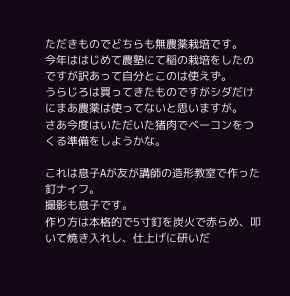ただきものでどちらも無農薬栽培です。
今年ははじめて農塾にて稲の栽培をしたのですが訳あって自分とこのは使えず。
うらじろは買ってきたものですがシダだけにまあ農薬は使ってないと思いますが。
さあ今度はいただいた猪肉でベーコンをつくる準備をしようかな。

これは息子Aが友が講師の造形教室で作った釘ナイフ。
撮影も息子です。
作り方は本格的で5寸釘を炭火で赤らめ、叩いて焼き入れし、仕上げに研いだ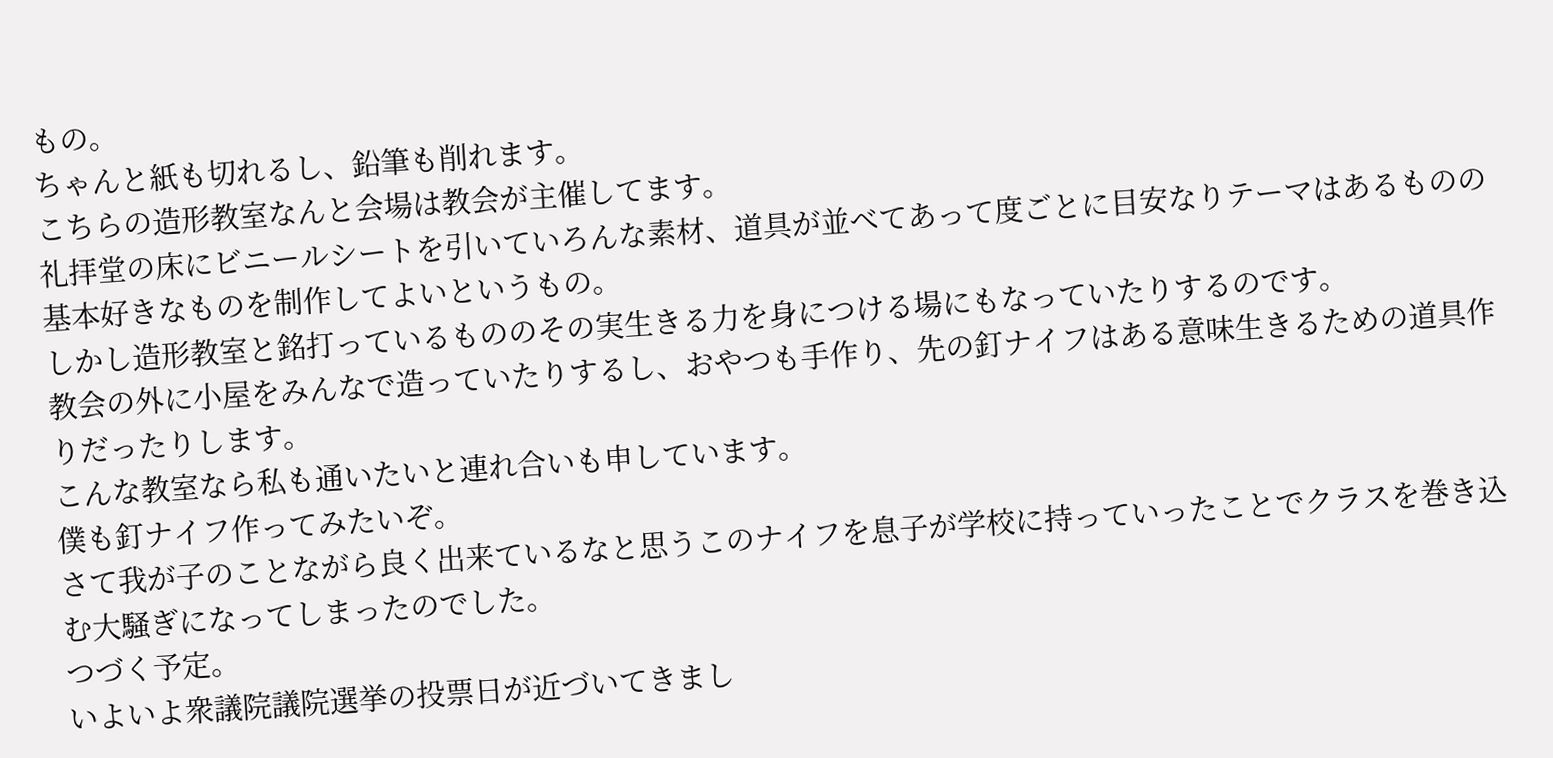もの。
ちゃんと紙も切れるし、鉛筆も削れます。
こちらの造形教室なんと会場は教会が主催してます。
礼拝堂の床にビニールシートを引いていろんな素材、道具が並べてあって度ごとに目安なりテーマはあるものの基本好きなものを制作してよいというもの。
しかし造形教室と銘打っているもののその実生きる力を身につける場にもなっていたりするのです。
教会の外に小屋をみんなで造っていたりするし、おやつも手作り、先の釘ナイフはある意味生きるための道具作りだったりします。
こんな教室なら私も通いたいと連れ合いも申しています。
僕も釘ナイフ作ってみたいぞ。
さて我が子のことながら良く出来ているなと思うこのナイフを息子が学校に持っていったことでクラスを巻き込む大騒ぎになってしまったのでした。
つづく予定。
いよいよ衆議院議院選挙の投票日が近づいてきまし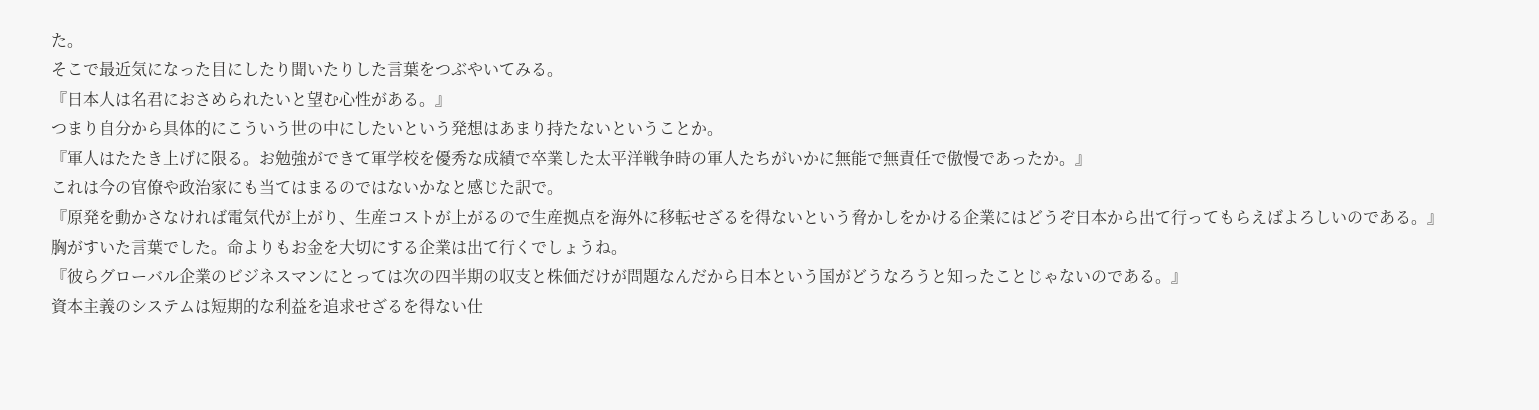た。
そこで最近気になった目にしたり聞いたりした言葉をつぶやいてみる。
『日本人は名君におさめられたいと望む心性がある。』
つまり自分から具体的にこういう世の中にしたいという発想はあまり持たないということか。
『軍人はたたき上げに限る。お勉強ができて軍学校を優秀な成績で卒業した太平洋戦争時の軍人たちがいかに無能で無責任で傲慢であったか。』
これは今の官僚や政治家にも当てはまるのではないかなと感じた訳で。
『原発を動かさなければ電気代が上がり、生産コストが上がるので生産拠点を海外に移転せざるを得ないという脅かしをかける企業にはどうぞ日本から出て行ってもらえばよろしいのである。』
胸がすいた言葉でした。命よりもお金を大切にする企業は出て行くでしょうね。
『彼らグローバル企業のビジネスマンにとっては次の四半期の収支と株価だけが問題なんだから日本という国がどうなろうと知ったことじゃないのである。』
資本主義のシステムは短期的な利益を追求せざるを得ない仕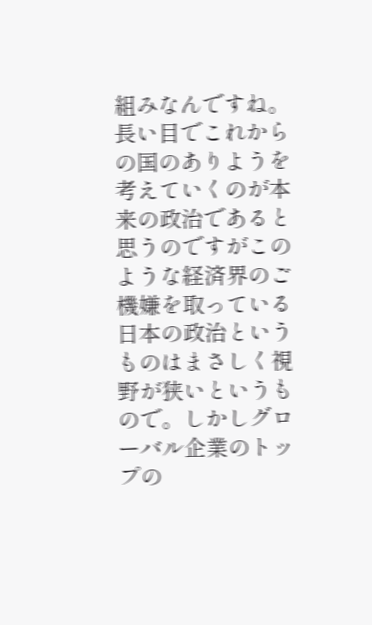組みなんですね。長い目でこれからの国のありようを考えていくのが本来の政治であると思うのですがこのような経済界のご機嫌を取っている日本の政治というものはまさしく視野が狭いというもので。しかしグローバル企業のトップの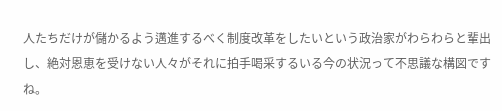人たちだけが儲かるよう邁進するべく制度改革をしたいという政治家がわらわらと輩出し、絶対恩恵を受けない人々がそれに拍手喝采するいる今の状況って不思議な構図ですね。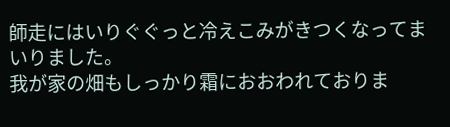師走にはいりぐぐっと冷えこみがきつくなってまいりました。
我が家の畑もしっかり霜におおわれておりま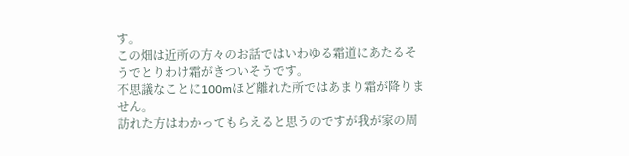す。
この畑は近所の方々のお話ではいわゆる霜道にあたるそうでとりわけ霜がきついそうです。
不思議なことに100mほど離れた所ではあまり霜が降りません。
訪れた方はわかってもらえると思うのですが我が家の周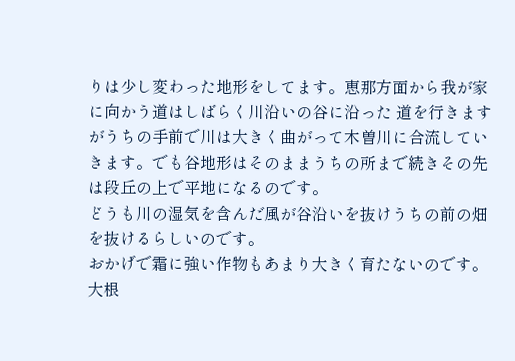りは少し変わった地形をしてます。恵那方面から我が家に向かう道はしばらく川沿いの谷に沿った 道を行きますがうちの手前で川は大きく曲がって木曽川に合流していきます。でも谷地形はそのままうちの所まで続きその先は段丘の上で平地になるのです。
どうも川の湿気を含んだ風が谷沿いを抜けうちの前の畑を抜けるらしいのです。
おかげで霜に強い作物もあまり大きく育たないのです。
大根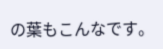の葉もこんなです。